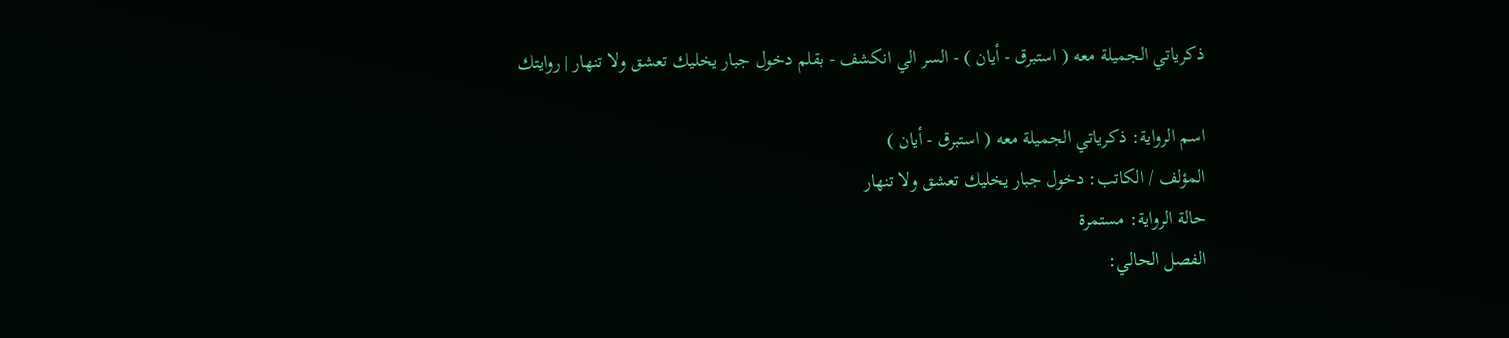ذكرياتي الجميلة معه ( استبرق - أيان ) - السر الي انكشف - بقلم دخول جبار يخليك تعشق ولا تنهار | روايتك

اسم الرواية: ذكرياتي الجميلة معه ( استبرق - أيان )
المؤلف / الكاتب: دخول جبار يخليك تعشق ولا تنهار
حالة الرواية: مستمرة
الفصل الحالي: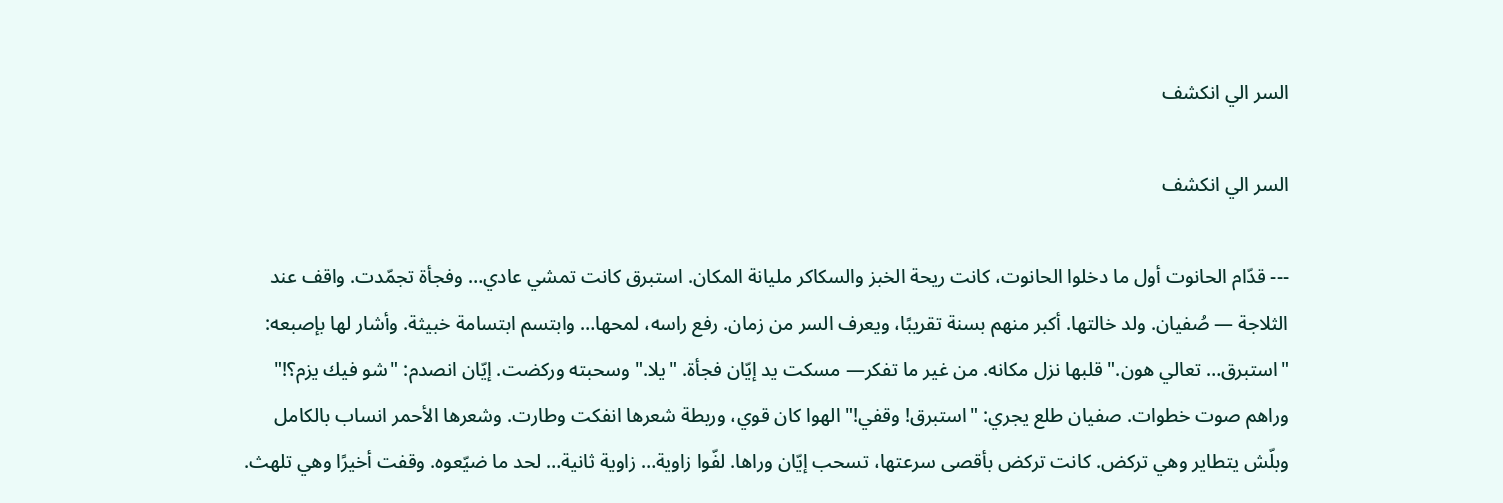السر الي انكشف

السر الي انكشف

--- قدّام الحانوت أول ما دخلوا الحانوت، كانت ريحة الخبز والسكاكر مليانة المكان. استبرق كانت تمشي عادي… وفجأة تجمّدت. واقف عند الثلاجة — صُفيان. ولد خالتها. أكبر منهم بسنة تقريبًا، ويعرف السر من زمان. رفع راسه، لمحها… وابتسم ابتسامة خبيثة. وأشار لها بإصبعه: "استبرق… تعالي هون." قلبها نزل مكانه. من غير ما تفكر— مسكت يد إيّان فجأة. "يلا." وسحبته وركضت. إيّان انصدم: "شو فيك يزم؟!" وراهم صوت خطوات. صفيان طلع يجري: "استبرق! وقفي!" الهوا كان قوي، وربطة شعرها انفكت وطارت. وشعرها الأحمر انساب بالكامل وبلّش يتطاير وهي تركض. كانت تركض بأقصى سرعتها، تسحب إيّان وراها. لفّوا زاوية… زاوية ثانية… لحد ما ضيّعوه. وقفت أخيرًا وهي تلهث.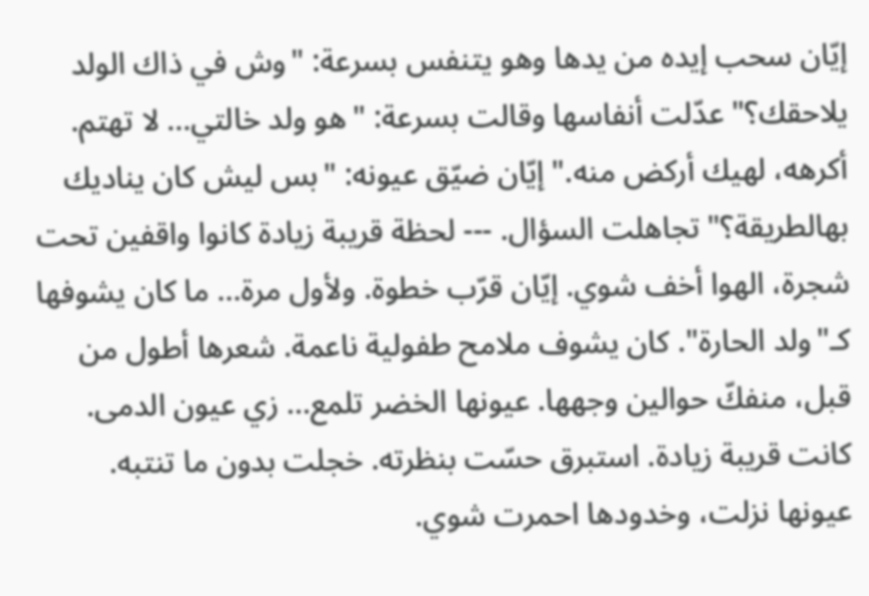إيّان سحب إيده من يدها وهو يتنفس بسرعة: "وش في ذاك الولد يلاحقك؟" عدّلت أنفاسها وقالت بسرعة: "هو ولد خالتي… لا تهتم. أكرهه، لهيك أركض منه." إيّان ضيّق عيونه: "بس ليش كان يناديك بهالطريقة؟" تجاهلت السؤال. --- لحظة قريبة زيادة كانوا واقفين تحت شجرة، الهوا أخف شوي. إيّان قرّب خطوة. ولأول مرة… ما كان يشوفها كـ"ولد الحارة". كان يشوف ملامح طفولية ناعمة. شعرها أطول من قبل، منفكّ حوالين وجهها. عيونها الخضر تلمع… زي عيون الدمى. كانت قريبة زيادة. استبرق حسّت بنظرته. خجلت بدون ما تنتبه. عيونها نزلت، وخدودها احمرت شوي.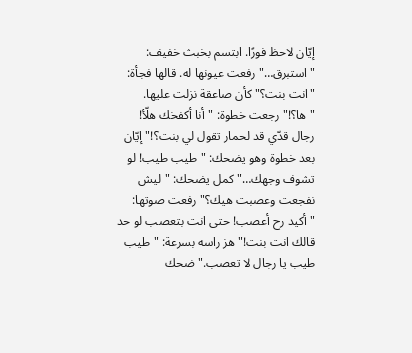إيّان لاحظ فورًا. ابتسم بخبث خفيف: "استبرق…" رفعت عيونها له. قالها فجأة: "انت بنت؟" كأن صاعقة نزلت عليها. "ها؟!" رجعت خطوة: "أنا أكفخك هلّأ! رجال قدّي قد لحمار تقول لي بنت؟!" إيّان بعد خطوة وهو يضحك: "طيب طيب! لو تشوف وجهك…" كمل يضحك: "ليش نفجعت وعصبت هيك؟" رفعت صوتها: "أكيد رح أعصب! حتى انت بتعصب لو حد قالك انت بنت!" هز راسه بسرعة: "طيب طيب يا رجال لا تعصب." ضحك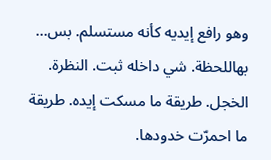وهو رافع إيديه كأنه مستسلم. بس… بهاللحظة. شي داخله ثبت. النظرة. الخجل. طريقة ما مسكت إيده. طريقة ما احمرّت خدودها.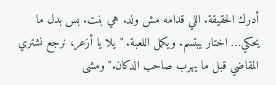أدرك الحقيقة. اللي قدامه مش ولد. هي بنت. بس بدل ما يحكي… اختار يبتسم. ويكمل اللعبة. "يلا يا أزعر، نرجع نشتري المقاضي قبل ما يهرب صاحب الدكان." ومشى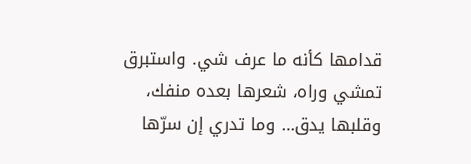قدامها كأنه ما عرف شي. واستبرق تمشي وراه، شعرها بعده منفك، وقلبها يدق… وما تدري إن سرّها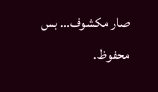صار مكشوف… بس محفوظ.